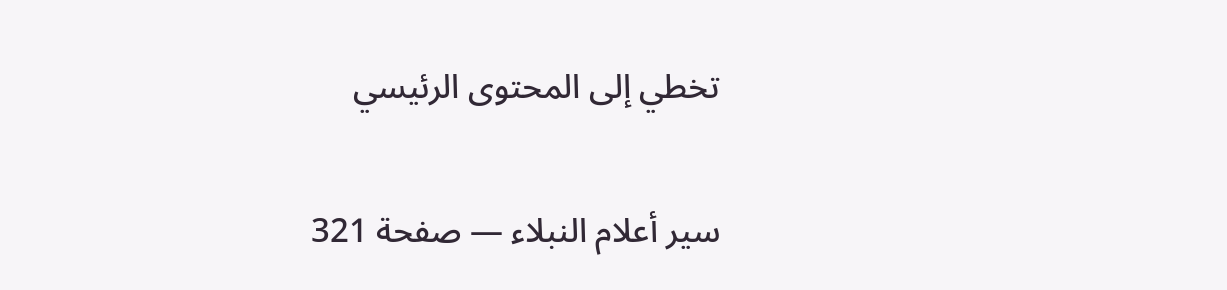تخطي إلى المحتوى الرئيسي

سير أعلام النبلاء — صفحة 321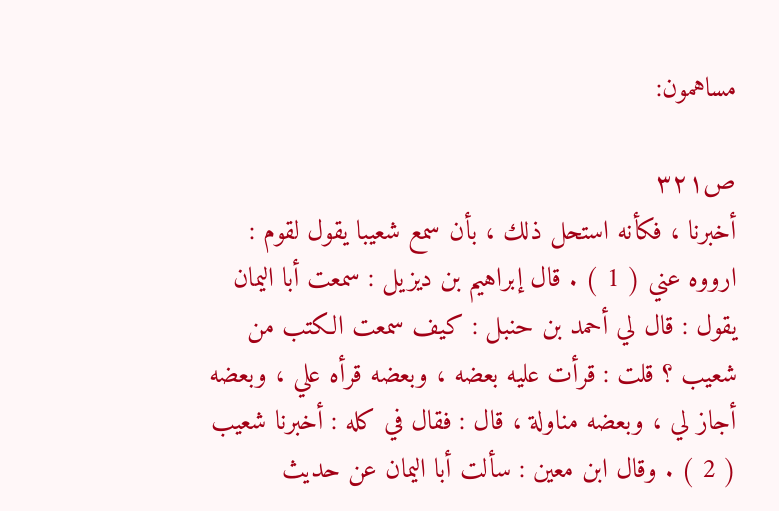مساهمون:

ص٣٢١
أخبرنا ، فكأنه استحل ذلك ، بأن سمع شعيبا يقول لقوم : ارووه عني ( 1 ) . قال إبراهيم بن ديزيل : سمعت أبا اليمان يقول : قال لي أحمد بن حنبل : كيف سمعت الكتب من شعيب ؟ قلت : قرأت عليه بعضه ، وبعضه قرأه علي ، وبعضه أجاز لي ، وبعضه مناولة ، قال : فقال في كله : أخبرنا شعيب ( 2 ) . وقال ابن معين : سألت أبا اليمان عن حديث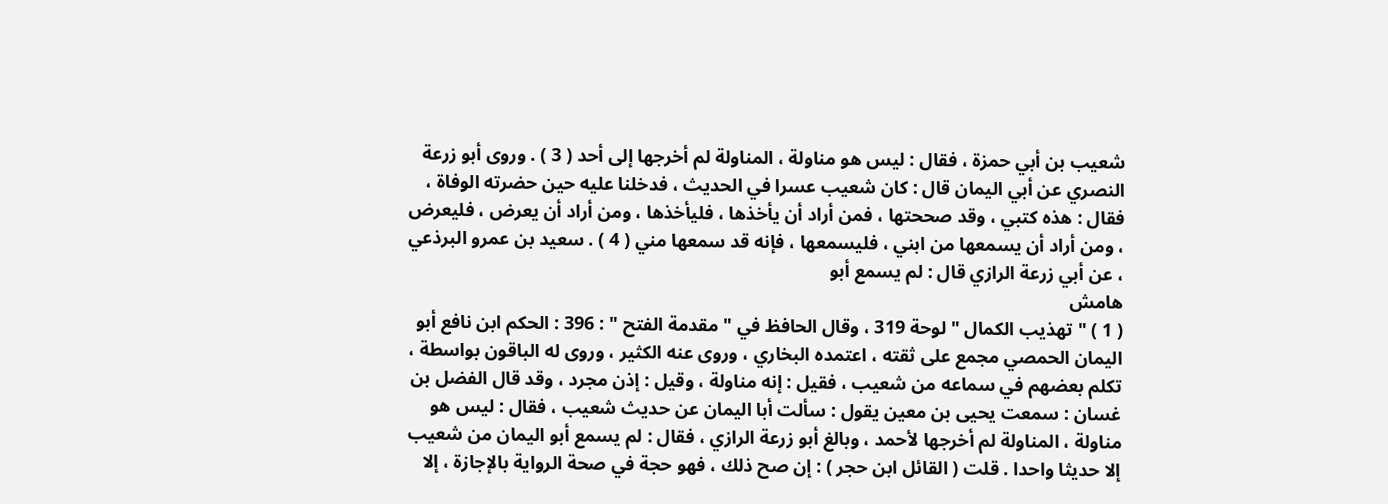شعيب بن أبي حمزة ، فقال : ليس هو مناولة ، المناولة لم أخرجها إلى أحد ( 3 ) . وروى أبو زرعة النصري عن أبي اليمان قال : كان شعيب عسرا في الحديث ، فدخلنا عليه حين حضرته الوفاة ، فقال : هذه كتبي ، وقد صححتها ، فمن أراد أن يأخذها ، فليأخذها ، ومن أراد أن يعرض ، فليعرض ، ومن أراد أن يسمعها من ابني ، فليسمعها ، فإنه قد سمعها مني ( 4 ) . سعيد بن عمرو البرذعي ، عن أبي زرعة الرازي قال : لم يسمع أبو
هامش
( 1 ) " تهذيب الكمال " لوحة 319 ، وقال الحافظ في " مقدمة الفتح " : 396 : الحكم ابن نافع أبو اليمان الحمصي مجمع على ثقته ، اعتمده البخاري ، وروى عنه الكثير ، وروى له الباقون بواسطة ، تكلم بعضهم في سماعه من شعيب ، فقيل : إنه مناولة ، وقيل : إذن مجرد ، وقد قال الفضل بن غسان : سمعت يحيى بن معين يقول : سألت أبا اليمان عن حديث شعيب ، فقال : ليس هو مناولة ، المناولة لم أخرجها لأحمد ، وبالغ أبو زرعة الرازي ، فقال : لم يسمع أبو اليمان من شعيب إلا حديثا واحدا . قلت ( القائل ابن حجر ) : إن صح ذلك ، فهو حجة في صحة الرواية بالإجازة ، إلا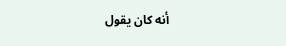أنه كان يقول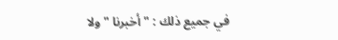في جميع ذلك : " أخبرنا " ولا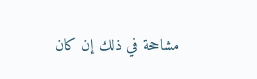مشاححة في ذلك إن كان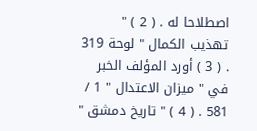اصطلاحا له . ( 2 ) " تهذيب الكمال " لوحة 319 . ( 3 ) أورد المؤلف الخبر في " ميزان الاعتدال " 1 / 581 . ( 4 ) " تاريخ دمشق "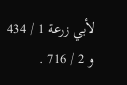لأبي زرعة 1 / 434 و 2 / 716 .